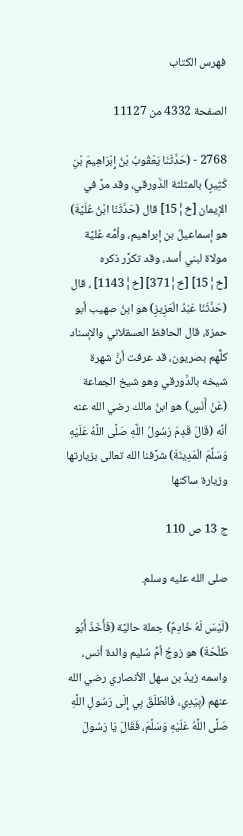فهرس الكتاب

الصفحة 4332 من 11127

2768 - (حَدَّثَنَا يَعْقُوبُ بْنُ إِبْرَاهِيمَ بْنِ كَثِيرٍ) بالمثلثة الدَّورقي، وقد مرَّ في الإيمان [خ¦15] قال (حَدَّثَنَا ابْنُ عُلَيَّةَ) هو إسماعيلُ بن إبراهيم، وأمُّه عُليَّة مولاة لبني أسد، وقد تكرَّر ذكره [خ¦15] [خ¦371] [خ¦1143] ، قال (حَدَّثَنَا عَبْدُ الْعَزِيزِ) هو ابنُ صهيب أبو حمزة، قال الحافظ العسقلاني والإسناد كلُّهم بصريون، قد عرفت أنَّ شهرة شيخه بالدَّورقي وهو شيخ الجماعة (عَنْ أَنَسٍ) هو ابنُ مالك رضي الله عنه أنَّه (قَالَ قَدِمَ رَسُولُ اللَّهِ صَلَّى اللَّهُ عَلَيْهِ وَسَلَّمَ الْمَدِينَةَ) شرَّفنا الله تعالى بزيارتها وزيارة ساكنها

ج 13 ص 110

صلى الله عليه وسلم.

(لَيْسَ لَهُ خَادِمٌ) جملة حاليَّة (فَأَخَذَ أَبُو طَلْحَةَ) هو زوجُ أمِّ سُليم والدة أنس، واسمه زيدُ بن سهل الأنصاري رضي الله عنهم (بِيَدِي، فَانْطَلَقَ بِي إِلَى رَسُولِ اللَّهِ صَلَّى اللَّهُ عَلَيْهِ وَسَلَّمَ، فَقَالَ يَا رَسُولَ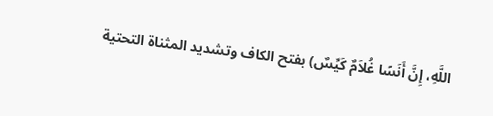اللَّهِ، إِنَّ أَنَسًا غُلاَمٌ كَيِّسٌ) بفتح الكاف وتشديد المثناة التحتية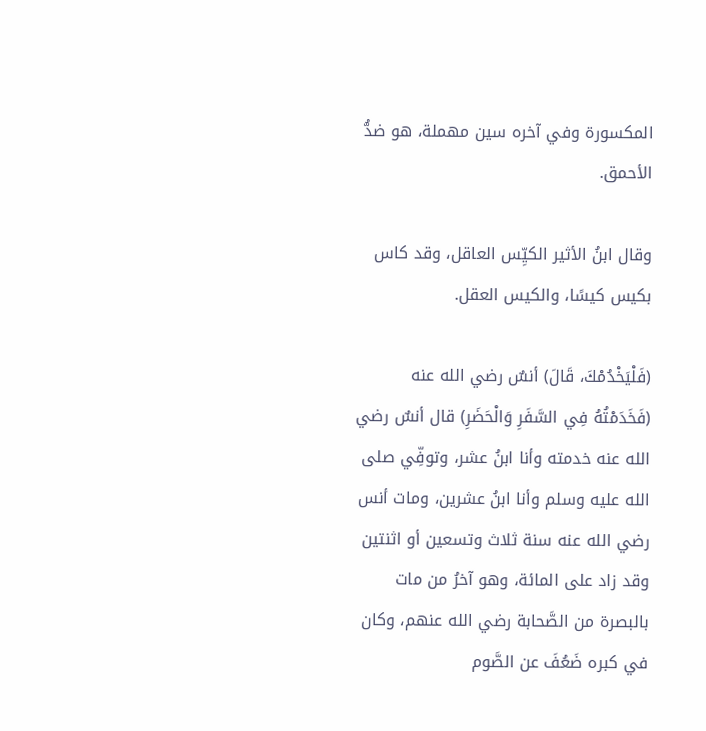المكسورة وفي آخره سين مهملة، هو ضدُّ الأحمق.

وقال ابنُ الأثير الكيِّس العاقل، وقد كاس بكيس كيسًا، والكيس العقل.

(فَلْيَخْدُمْكَ، قَالَ) أنسٌ رضي الله عنه (فَخَدَمْتُهُ فِي السَّفَرِ وَالْحَضَرِ) قال أنسٌ رضي الله عنه خدمته وأنا ابنُ عشر، وتوفِّي صلى الله عليه وسلم وأنا ابنُ عشرين، ومات أنس رضي الله عنه سنة ثلاث وتسعين أو اثنتين وقد زاد على المائة، وهو آخرُ من مات بالبصرة من الصَّحابة رضي الله عنهم، وكان في كبره ضَعُفَ عن الصَّوم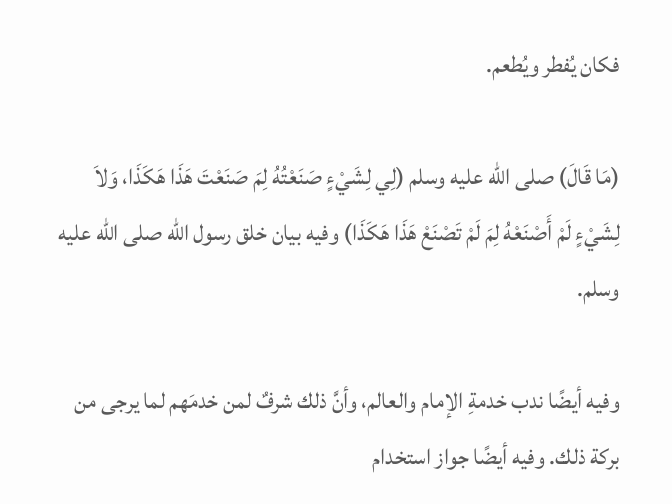فكان يُفطر ويُطعم.

(مَا قَالَ) صلى الله عليه وسلم (لِي لِشَيْءٍ صَنَعْتُهُ لِمَ صَنَعْتَ هَذَا هَكَذَا، وَلاَ لِشَيْءٍ لَمْ أَصْنَعْهُ لِمَ لَمْ تَصْنَعْ هَذَا هَكَذَا) وفيه بيان خلق رسول الله صلى الله عليه وسلم.

وفيه أيضًا ندب خدمةِ الإمام والعالم، وأنَّ ذلك شرفٌ لمن خدمَهم لما يرجى من بركة ذلك. وفيه أيضًا جواز استخدام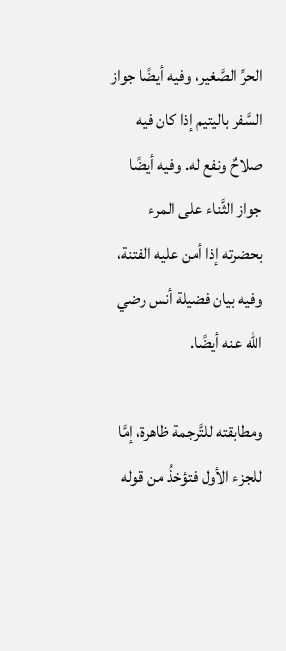الحرِّ الصَّغير، وفيه أيضًا جواز السَّفر باليتيم إذا كان فيه صلاحٌ ونفع له. وفيه أيضًا جواز الثَّناء على المرء بحضرته إذا أمن عليه الفتنة، وفيه بيان فضيلة أنس رضي الله عنه أيضًا.

ومطابقته للتَّرجمة ظاهرة، إمَّا للجزء الأول فتؤخذُ من قوله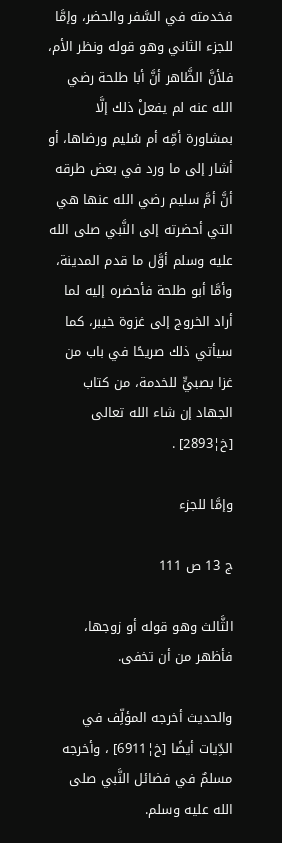فخدمته في السَّفر والحضر، وإمَّا للجزء الثاني وهو قوله ونظر الأم، فلأنَّ الظَّاهر أنَّ أبا طلحة رضي الله عنه لم يفعلْ ذلك إلَّا بمشاورة أمِّه أم سُليم ورضاها، أو أشار إلى ما ورد في بعض طرقه أنَّ أمَّ سليم رضي الله عنها هي التي أحضرته إلى النَّبي صلى الله عليه وسلم أوَّل ما قدم المدينة، وأمَّا أبو طلحة فأحضره إليه لما أراد الخروج إلى غزوة خيبر، كما سيأتي ذلك صريحًا في باب من غزا بصبيٍّ للخدمة، من كتاب الجهاد إن شاء الله تعالى [خ¦2893] .

وإمَّا للجزء

ج 13 ص 111

الثَّالث وهو قوله أو زوجها، فأظهر من أن تخفى.

والحديث أخرجه المؤلِّف في الدِّيات أيضًا [خ¦6911] ، وأخرجه مسلمٌ في فضائل النَّبي صلى الله عليه وسلم.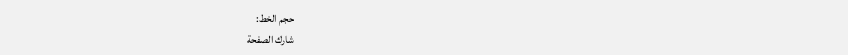حجم الخط:
شارك الصفحة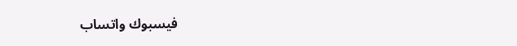فيسبوك واتساب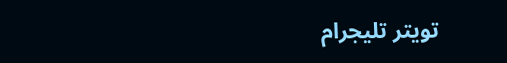تويتر تليجرام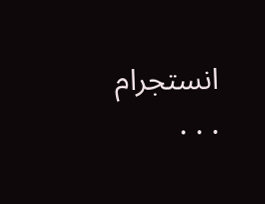انستجرام
. . .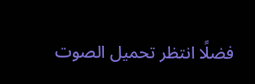فضلًا انتظر تحميل الصوت